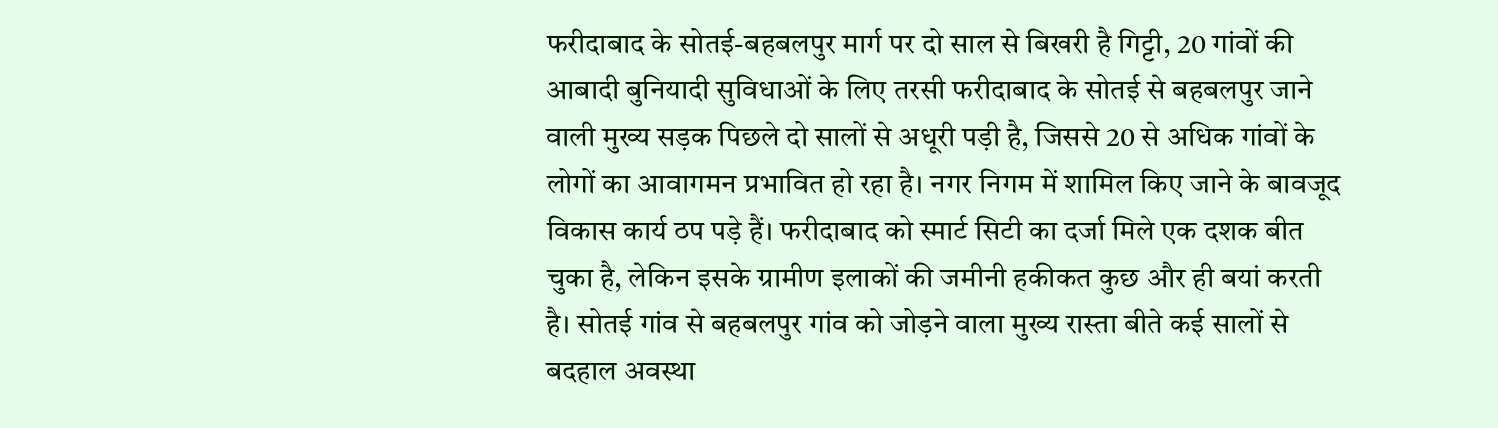फरीदाबाद के सोतई-बहबलपुर मार्ग पर दो साल से बिखरी है गिट्टी, 20 गांवों की आबादी बुनियादी सुविधाओं के लिए तरसी फरीदाबाद के सोतई से बहबलपुर जाने वाली मुख्य सड़क पिछले दो सालों से अधूरी पड़ी है, जिससे 20 से अधिक गांवों के लोगों का आवागमन प्रभावित हो रहा है। नगर निगम में शामिल किए जाने के बावजूद विकास कार्य ठप पड़े हैं। फरीदाबाद को स्मार्ट सिटी का दर्जा मिले एक दशक बीत चुका है, लेकिन इसके ग्रामीण इलाकों की जमीनी हकीकत कुछ और ही बयां करती है। सोतई गांव से बहबलपुर गांव को जोड़ने वाला मुख्य रास्ता बीते कई सालों से बदहाल अवस्था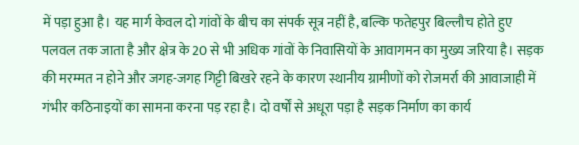में पड़ा हुआ है। यह मार्ग केवल दो गांवों के बीच का संपर्क सूत्र नहीं है, बल्कि फतेहपुर बिल्लौच होते हुए पलवल तक जाता है और क्षेत्र के 20 से भी अधिक गांवों के निवासियों के आवागमन का मुख्य जरिया है। सड़क की मरम्मत न होने और जगह-जगह गिट्टी बिखरे रहने के कारण स्थानीय ग्रामीणों को रोजमर्रा की आवाजाही में गंभीर कठिनाइयों का सामना करना पड़ रहा है। दो वर्षों से अधूरा पड़ा है सड़क निर्माण का कार्य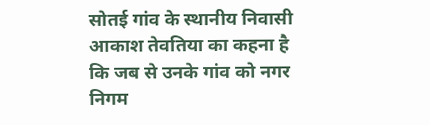सोतई गांव के स्थानीय निवासी आकाश तेवतिया का कहना है कि जब से उनके गांव को नगर निगम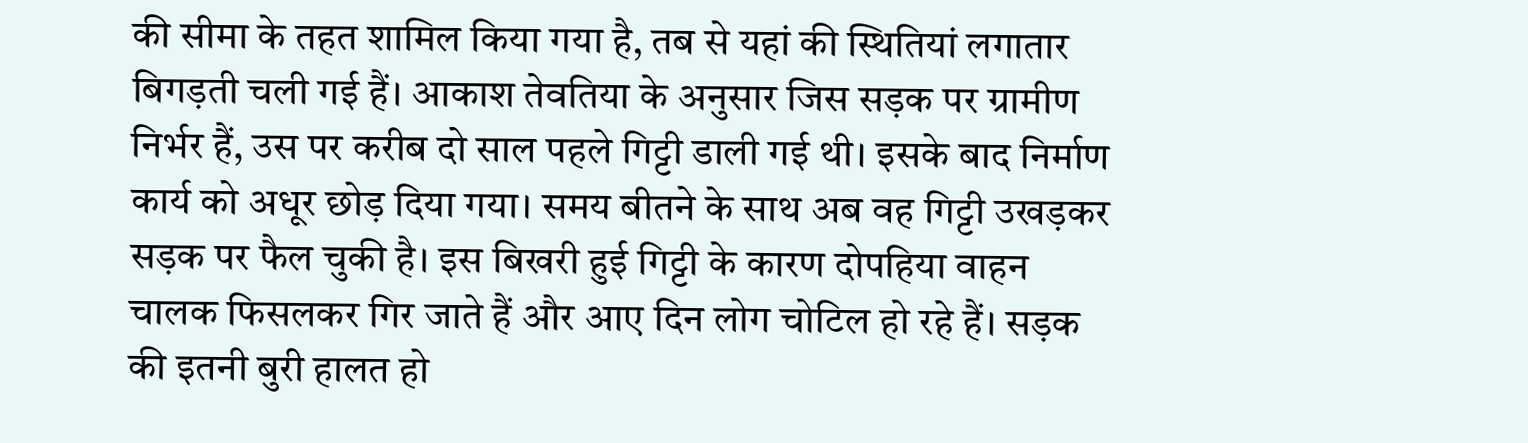की सीमा के तहत शामिल किया गया है, तब से यहां की स्थितियां लगातार बिगड़ती चली गई हैं। आकाश तेवतिया के अनुसार जिस सड़क पर ग्रामीण निर्भर हैं, उस पर करीब दो साल पहले गिट्टी डाली गई थी। इसके बाद निर्माण कार्य को अधूर छोड़ दिया गया। समय बीतने के साथ अब वह गिट्टी उखड़कर सड़क पर फैल चुकी है। इस बिखरी हुई गिट्टी के कारण दोपहिया वाहन चालक फिसलकर गिर जाते हैं और आए दिन लोग चोटिल हो रहे हैं। सड़क की इतनी बुरी हालत हो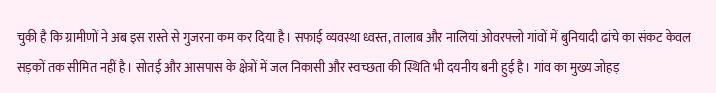चुकी है कि ग्रामीणों ने अब इस रास्ते से गुजरना कम कर दिया है। सफाई व्यवस्था ध्वस्त, तालाब और नालियां ओवरफ्लो गांवों में बुनियादी ढांचे का संकट केवल सड़कों तक सीमित नहीं है। सोतई और आसपास के क्षेत्रों में जल निकासी और स्वच्छता की स्थिति भी दयनीय बनी हुई है। गांव का मुख्य जोहड़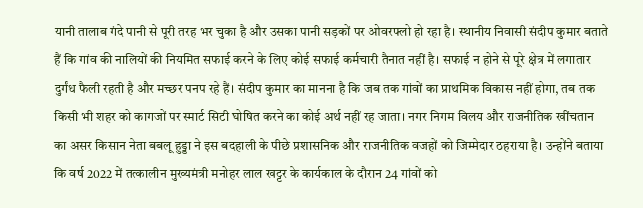यानी तालाब गंदे पानी से पूरी तरह भर चुका है और उसका पानी सड़कों पर ओवरफ्लो हो रहा है। स्थानीय निवासी संदीप कुमार बताते हैं कि गांव की नालियों की नियमित सफाई करने के लिए कोई सफाई कर्मचारी तैनात नहीं है। सफाई न होने से पूरे क्षेत्र में लगातार दुर्गंध फैली रहती है और मच्छर पनप रहे हैं। संदीप कुमार का मानना है कि जब तक गांवों का प्राथमिक विकास नहीं होगा, तब तक किसी भी शहर को कागजों पर स्मार्ट सिटी घोषित करने का कोई अर्थ नहीं रह जाता। नगर निगम विलय और राजनीतिक खींचतान का असर किसान नेता बबलू हुड्डा ने इस बदहाली के पीछे प्रशासनिक और राजनीतिक वजहों को जिम्मेदार ठहराया है। उन्होंने बताया कि वर्ष 2022 में तत्कालीन मुख्यमंत्री मनोहर लाल खट्टर के कार्यकाल के दौरान 24 गांवों को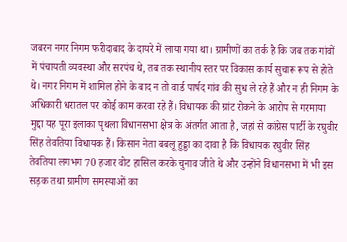जबरन नगर निगम फरीदाबाद के दायरे में लाया गया था। ग्रामीणों का तर्क है कि जब तक गांवों में पंचायती व्यवस्था और सरपंच थे, तब तक स्थानीय स्तर पर विकास कार्य सुचारू रूप से होते थे। नगर निगम में शामिल होने के बाद न तो वार्ड पार्षद गांव की सुध ले रहे हैं और न ही निगम के अधिकारी धरातल पर कोई काम करवा रहे हैं। विधायक की ग्रांट रोकने के आरोप से गरमाया मुद्दा यह पूरा इलाका पृथला विधानसभा क्षेत्र के अंतर्गत आता है, जहां से कांग्रेस पार्टी के रघुवीर सिंह तेवतिया विधायक हैं। किसान नेता बबलू हुड्डा का दावा है कि विधायक रघुवीर सिंह तेवतिया लगभग 70 हजार वोट हासिल करके चुनाव जीते थे और उन्होंने विधानसभा में भी इस सड़क तथा ग्रामीण समस्याओं का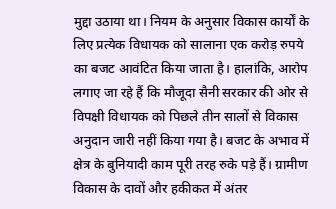मुद्दा उठाया था। नियम के अनुसार विकास कार्यों के लिए प्रत्येक विधायक को सालाना एक करोड़ रुपये का बजट आवंटित किया जाता है। हालांकि, आरोप लगाए जा रहे हैं कि मौजूदा सैनी सरकार की ओर से विपक्षी विधायक को पिछले तीन सालों से विकास अनुदान जारी नहीं किया गया है। बजट के अभाव में क्षेत्र के बुनियादी काम पूरी तरह रुके पड़े हैं। ग्रामीण विकास के दावों और हकीकत में अंतर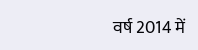वर्ष 2014 में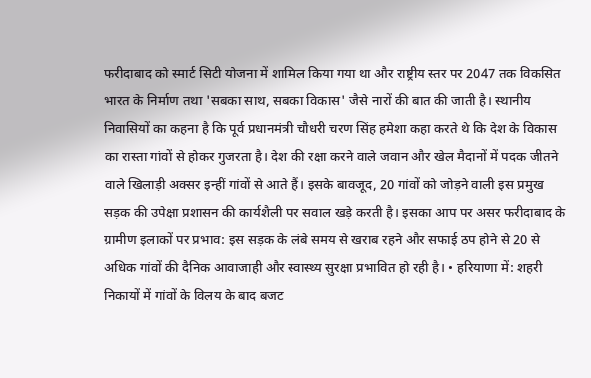फरीदाबाद को स्मार्ट सिटी योजना में शामिल किया गया था और राष्ट्रीय स्तर पर 2047 तक विकसित भारत के निर्माण तथा 'सबका साथ, सबका विकास' जैसे नारों की बात की जाती है। स्थानीय निवासियों का कहना है कि पूर्व प्रधानमंत्री चौधरी चरण सिंह हमेशा कहा करते थे कि देश के विकास का रास्ता गांवों से होकर गुजरता है। देश की रक्षा करने वाले जवान और खेल मैदानों में पदक जीतने वाले खिलाड़ी अक्सर इन्हीं गांवों से आते हैं। इसके बावजूद, 20 गांवों को जोड़ने वाली इस प्रमुख सड़क की उपेक्षा प्रशासन की कार्यशैली पर सवाल खड़े करती है। इसका आप पर असर फरीदाबाद के ग्रामीण इलाकों पर प्रभाव: इस सड़क के लंबे समय से खराब रहने और सफाई ठप होने से 20 से अधिक गांवों की दैनिक आवाजाही और स्वास्थ्य सुरक्षा प्रभावित हो रही है। • हरियाणा में: शहरी निकायों में गांवों के विलय के बाद बजट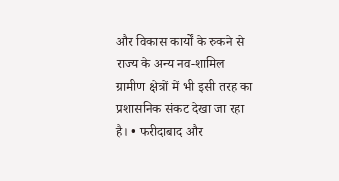और विकास कार्यों के रुकने से राज्य के अन्य नव-शामिल ग्रामीण क्षेत्रों में भी इसी तरह का प्रशासनिक संकट देखा जा रहा है। • फरीदाबाद और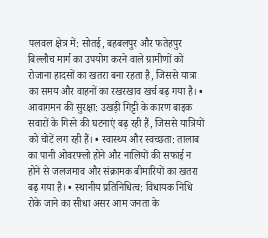पलवल क्षेत्र में: सोतई, बहबलपुर और फतेहपुर बिल्लौच मार्ग का उपयोग करने वाले ग्रामीणों को रोजाना हादसों का खतरा बना रहता है, जिससे यात्रा का समय और वाहनों का रखरखाव खर्च बढ़ गया है। • आवागमन की सुरक्षा: उखड़ी गिट्टी के कारण बाइक सवारों के गिरने की घटनाएं बढ़ रही हैं, जिससे यात्रियों को चोटें लग रही हैं। • स्वास्थ्य और स्वच्छता: तालाब का पानी ओवरफ्लो होने और नालियों की सफाई न होने से जलजमाव और संक्रामक बीमारियों का खतरा बढ़ गया है। • स्थानीय प्रतिनिधित्व: विधायक निधि रोके जाने का सीधा असर आम जनता के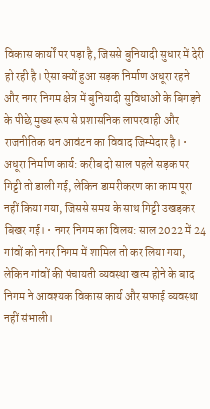विकास कार्यों पर पड़ा है, जिससे बुनियादी सुधार में देरी हो रही है। ऐसा क्यों हुआ सड़क निर्माण अधूरा रहने और नगर निगम क्षेत्र में बुनियादी सुविधाओं के बिगड़ने के पीछे मुख्य रूप से प्रशासनिक लापरवाही और राजनीतिक धन आवंटन का विवाद जिम्मेदार है। • अधूरा निर्माण कार्य: करीब दो साल पहले सड़क पर गिट्टी तो डाली गई, लेकिन डामरीकरण का काम पूरा नहीं किया गया, जिससे समय के साथ गिट्टी उखड़कर बिखर गई। • नगर निगम का विलय: साल 2022 में 24 गांवों को नगर निगम में शामिल तो कर लिया गया, लेकिन गांवों की पंचायती व्यवस्था खत्म होने के बाद निगम ने आवश्यक विकास कार्य और सफाई व्यवस्था नहीं संभाली।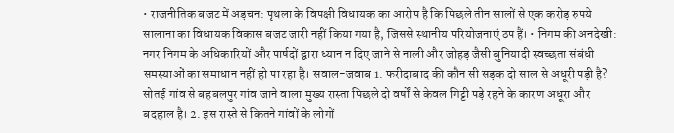• राजनीतिक बजट में अड़चन: पृथला के विपक्षी विधायक का आरोप है कि पिछले तीन सालों से एक करोड़ रुपये सालाना का विधायक विकास बजट जारी नहीं किया गया है, जिससे स्थानीय परियोजनाएं ठप हैं। • निगम की अनदेखी: नगर निगम के अधिकारियों और पार्षदों द्वारा ध्यान न दिए जाने से नाली और जोहड़ जैसी बुनियादी स्वच्छता संबंधी समस्याओं का समाधान नहीं हो पा रहा है। सवाल-जवाब 1. फरीदाबाद की कौन सी सड़क दो साल से अधूरी पड़ी है? सोतई गांव से बहबलपुर गांव जाने वाला मुख्य रास्ता पिछले दो वर्षों से केवल गिट्टी पड़े रहने के कारण अधूरा और बदहाल है। 2. इस रास्ते से कितने गांवों के लोगों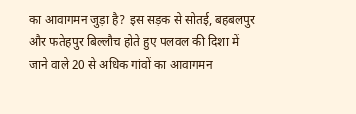का आवागमन जुड़ा है? इस सड़क से सोतई, बहबलपुर और फतेहपुर बिल्लौच होते हुए पलवल की दिशा में जाने वाले 20 से अधिक गांवों का आवागमन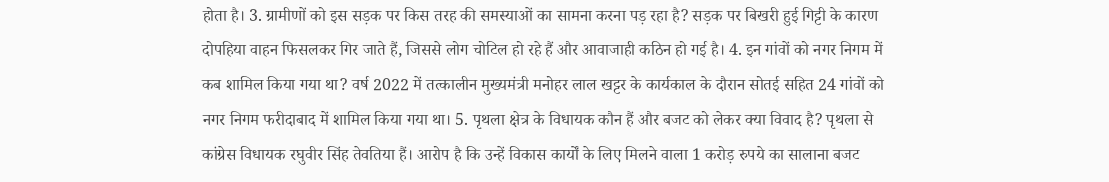होता है। 3. ग्रामीणों को इस सड़क पर किस तरह की समस्याओं का सामना करना पड़ रहा है? सड़क पर बिखरी हुई गिट्टी के कारण दोपहिया वाहन फिसलकर गिर जाते हैं, जिससे लोग चोटिल हो रहे हैं और आवाजाही कठिन हो गई है। 4. इन गांवों को नगर निगम में कब शामिल किया गया था? वर्ष 2022 में तत्कालीन मुख्यमंत्री मनोहर लाल खट्टर के कार्यकाल के दौरान सोतई सहित 24 गांवों को नगर निगम फरीदाबाद में शामिल किया गया था। 5. पृथला क्षेत्र के विधायक कौन हैं और बजट को लेकर क्या विवाद है? पृथला से कांग्रेस विधायक रघुवीर सिंह तेवतिया हैं। आरोप है कि उन्हें विकास कार्यों के लिए मिलने वाला 1 करोड़ रुपये का सालाना बजट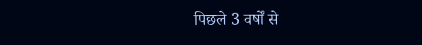पिछले 3 वर्षों से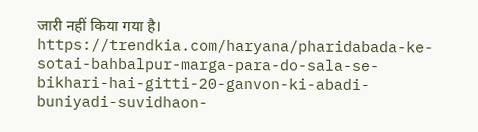जारी नहीं किया गया है। https://trendkia.com/haryana/pharidabada-ke-sotai-bahbalpur-marga-para-do-sala-se-bikhari-hai-gitti-20-ganvon-ki-abadi-buniyadi-suvidhaon-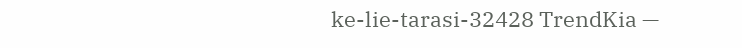ke-lie-tarasi-32428 TrendKia —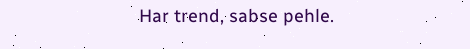Har trend, sabse pehle.